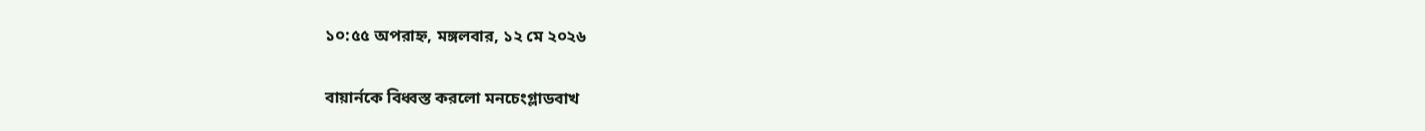১০:৫৫ অপরাহ্ন, মঙ্গলবার, ১২ মে ২০২৬

বায়ার্নকে বিধ্বস্ত করলো মনচেংগ্লাডবাখ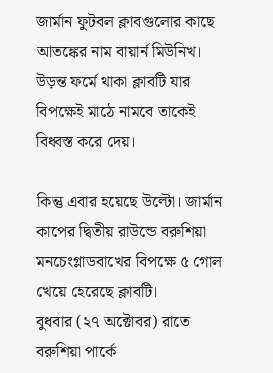জার্মান ফুটবল ক্লাবগুলোর কাছে আতঙ্কের নাম বায়ার্ন মিউনিখ। উড়ন্ত ফর্মে থাকা ক্লাবটি যার বিপক্ষেই মাঠে নামবে তাকেই বিধ্বস্ত করে দেয়।

কিন্তু এবার হয়েছে উল্টো। জার্মান কাপের দ্বিতীয় রাউন্ডে বরুশিয়া মনচেংগ্লাডবাখের বিপক্ষে ৫ গোল খেয়ে হেরেছে ক্লাবটি।
বুধবার (২৭ অক্টোবর) রাতে বরুশিয়া পার্কে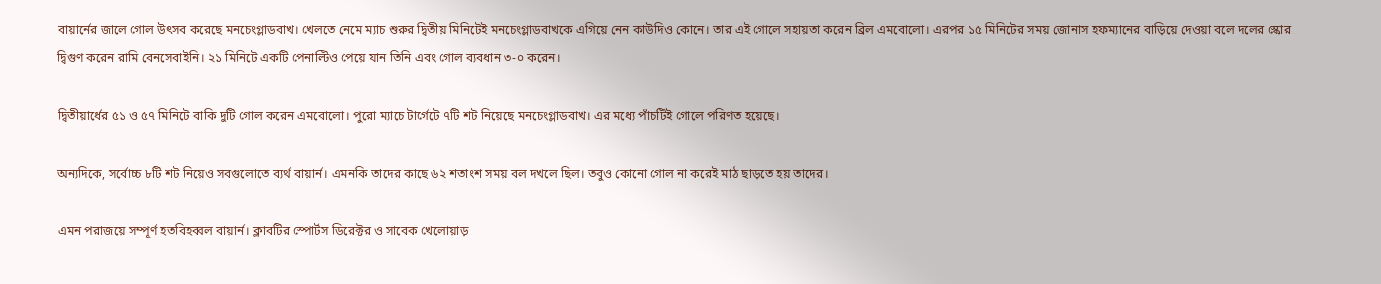বায়ার্নের জালে গোল উৎসব করেছে মনচেংগ্লাডবাখ। খেলতে নেমে ম্যাচ শুরুর দ্বিতীয় মিনিটেই মনচেংগ্লাডবাখকে এগিয়ে নেন কাউদিও কোনে। তার এই গোলে সহায়তা করেন ব্রিল এমবোলো। এরপর ১৫ মিনিটের সময় জোনাস হফম্যানের বাড়িয়ে দেওয়া বলে দলের স্কোর দ্বিগুণ করেন রামি বেনসেবাইনি। ২১ মিনিটে একটি পেনাল্টিও পেয়ে যান তিনি এবং গোল ব্যবধান ৩-০ করেন।

দ্বিতীয়ার্ধের ৫১ ও ৫৭ মিনিটে বাকি দুটি গোল করেন এমবোলো। পুরো ম্যাচে টার্গেটে ৭টি শট নিয়েছে মনচেংগ্লাডবাখ। এর মধ্যে পাঁচটিই গোলে পরিণত হয়েছে।

অন্যদিকে, সর্বোচ্চ ৮টি শট নিয়েও সবগুলোতে ব্যর্থ বায়ার্ন। এমনকি তাদের কাছে ৬২ শতাংশ সময় বল দখলে ছিল। তবুও কোনো গোল না করেই মাঠ ছাড়তে হয় তাদের।

এমন পরাজয়ে সম্পূর্ণ হতবিহব্বল বায়ার্ন। ক্লাবটির স্পোর্টস ডিরেক্টর ও সাবেক খেলোয়াড়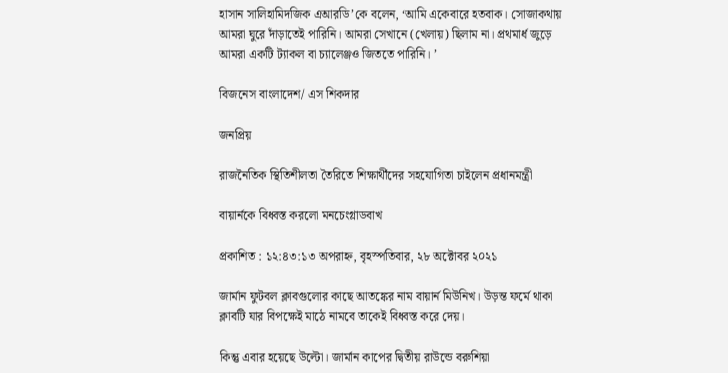হাসান সালিহামিদজিক এআরডি’কে বলেন, ‘আমি একেবারে হতবাক। সোজাকথায় আমরা ঘুরে দাঁড়াতেই পারিনি। আমরা সেখানে (খেলায়) ছিলাম না। প্রথমার্ধ জুড়ে আমরা একটি ট্যাকল বা চ্যালেঞ্জও জিততে পারিনি। ’

বিজনেস বাংলাদেশ/ এস শিকদার

জনপ্রিয়

রাজনৈতিক স্থিতিশীলতা তৈরিতে শিক্ষার্থীদের সহযোগিতা চাইলেন প্রধানমন্ত্রী

বায়ার্নকে বিধ্বস্ত করলো মনচেংগ্লাডবাখ

প্রকাশিত : ১২:৪৩:১৩ অপরাহ্ন, বৃহস্পতিবার, ২৮ অক্টোবর ২০২১

জার্মান ফুটবল ক্লাবগুলোর কাছে আতঙ্কের নাম বায়ার্ন মিউনিখ। উড়ন্ত ফর্মে থাকা ক্লাবটি যার বিপক্ষেই মাঠে নামবে তাকেই বিধ্বস্ত করে দেয়।

কিন্তু এবার হয়েছে উল্টো। জার্মান কাপের দ্বিতীয় রাউন্ডে বরুশিয়া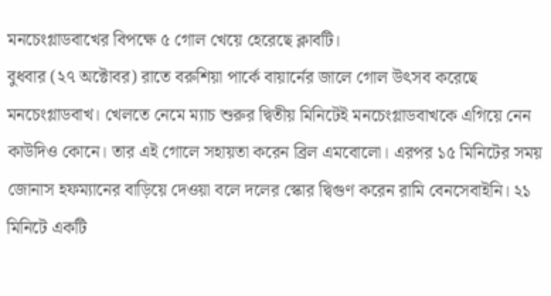মনচেংগ্লাডবাখের বিপক্ষে ৫ গোল খেয়ে হেরেছে ক্লাবটি।
বুধবার (২৭ অক্টোবর) রাতে বরুশিয়া পার্কে বায়ার্নের জালে গোল উৎসব করেছে মনচেংগ্লাডবাখ। খেলতে নেমে ম্যাচ শুরুর দ্বিতীয় মিনিটেই মনচেংগ্লাডবাখকে এগিয়ে নেন কাউদিও কোনে। তার এই গোলে সহায়তা করেন ব্রিল এমবোলো। এরপর ১৫ মিনিটের সময় জোনাস হফম্যানের বাড়িয়ে দেওয়া বলে দলের স্কোর দ্বিগুণ করেন রামি বেনসেবাইনি। ২১ মিনিটে একটি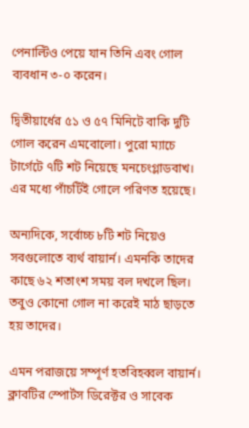পেনাল্টিও পেয়ে যান তিনি এবং গোল ব্যবধান ৩-০ করেন।

দ্বিতীয়ার্ধের ৫১ ও ৫৭ মিনিটে বাকি দুটি গোল করেন এমবোলো। পুরো ম্যাচে টার্গেটে ৭টি শট নিয়েছে মনচেংগ্লাডবাখ। এর মধ্যে পাঁচটিই গোলে পরিণত হয়েছে।

অন্যদিকে, সর্বোচ্চ ৮টি শট নিয়েও সবগুলোতে ব্যর্থ বায়ার্ন। এমনকি তাদের কাছে ৬২ শতাংশ সময় বল দখলে ছিল। তবুও কোনো গোল না করেই মাঠ ছাড়তে হয় তাদের।

এমন পরাজয়ে সম্পূর্ণ হতবিহব্বল বায়ার্ন। ক্লাবটির স্পোর্টস ডিরেক্টর ও সাবেক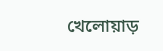খেলোয়াড়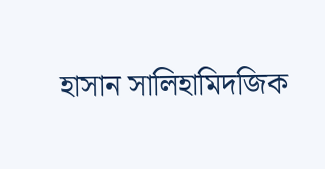হাসান সালিহামিদজিক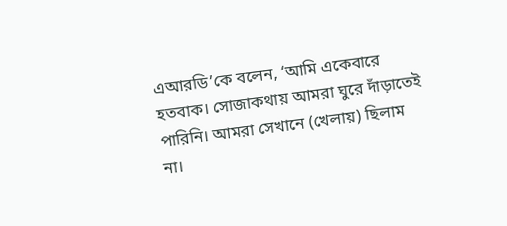এআরডি’কে বলেন, ‘আমি একেবারে হতবাক। সোজাকথায় আমরা ঘুরে দাঁড়াতেই পারিনি। আমরা সেখানে (খেলায়) ছিলাম না।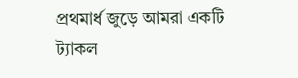প্রথমার্ধ জুড়ে আমরা একটি ট্যাকল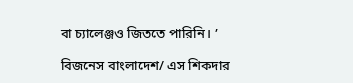বা চ্যালেঞ্জও জিততে পারিনি। ’

বিজনেস বাংলাদেশ/ এস শিকদার